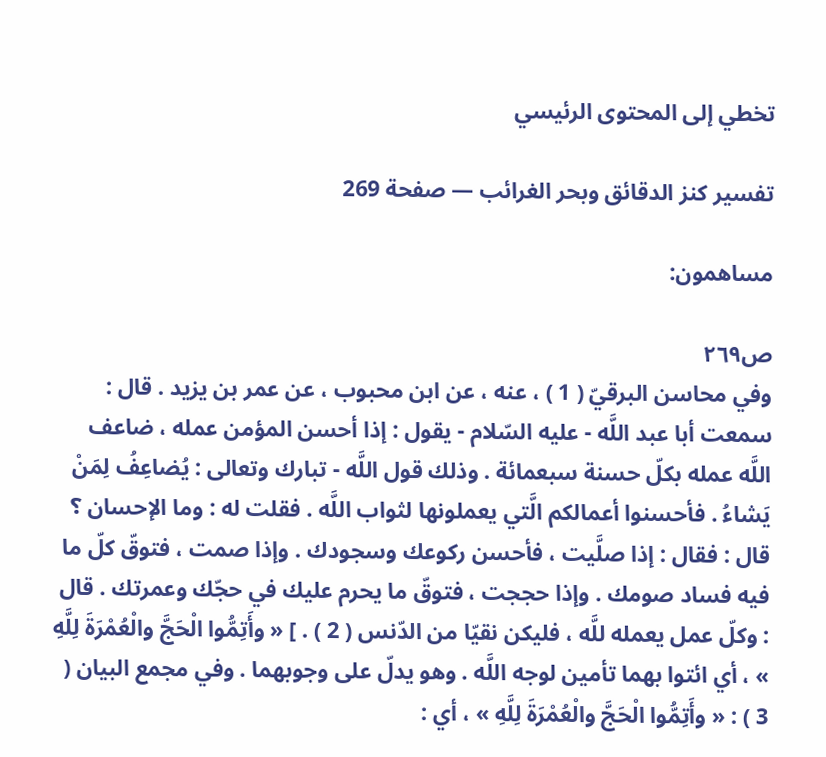تخطي إلى المحتوى الرئيسي

تفسير كنز الدقائق وبحر الغرائب — صفحة 269

مساهمون:

ص٢٦٩
وفي محاسن البرقيّ ( 1 ) ، عنه ، عن ابن محبوب ، عن عمر بن يزيد . قال : سمعت أبا عبد اللَّه - عليه السّلام - يقول : إذا أحسن المؤمن عمله ، ضاعف اللَّه عمله بكلّ حسنة سبعمائة . وذلك قول اللَّه - تبارك وتعالى : يُضاعِفُ لِمَنْ يَشاءُ . فأحسنوا أعمالكم الَّتي يعملونها لثواب اللَّه . فقلت له : وما الإحسان ؟ قال : فقال : إذا صلَّيت ، فأحسن ركوعك وسجودك . وإذا صمت ، فتوقّ كلّ ما فيه فساد صومك . وإذا حججت ، فتوقّ ما يحرم عليك في حجّك وعمرتك . قال : وكلّ عمل يعمله للَّه ، فليكن نقيّا من الدّنس ( 2 ) . ] « وأَتِمُّوا الْحَجَّ والْعُمْرَةَ لِلَّهِ » ، أي ائتوا بهما تأمين لوجه اللَّه . وهو يدلّ على وجوبهما . وفي مجمع البيان ( 3 ) : « وأَتِمُّوا الْحَجَّ والْعُمْرَةَ لِلَّهِ » ، أي :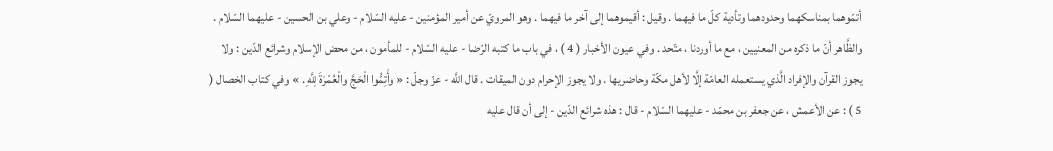أتمّوهما بمناسكهما وحدودهما وتأدية كلّ ما فيهما . وقيل : أقيموهما إلى آخر ما فيهما . وهو المرويّ عن أمير المؤمنين - عليه السّلام - وعلي بن الحسين - عليهما السّلام . والظَّاهر أنّ ما ذكره من المعنيين ، مع ما أوردنا ، متّحد . وفي عيون الأخبار ( 4 ) ، في باب ما كتبه الرّضا - عليه السّلام - للمأمون ، من محض الإسلام وشرائع الدّين : ولا يجوز القرآن والإفراد الَّذي يستعمله العامّة إلَّا لأهل مكّة وحاضريها . ولا يجوز الإحرام دون الميقات . قال اللَّه - عزّ وجلّ : « وأَتِمُّوا الْحَجَّ والْعُمْرَةَ لِلَّهِ . » وفي كتاب الخصال ( 5 ) : عن الأعمش ، عن جعفر بن محمّد - عليهما السّلام - قال : هذه شرائع الدّين - إلى أن قال عليه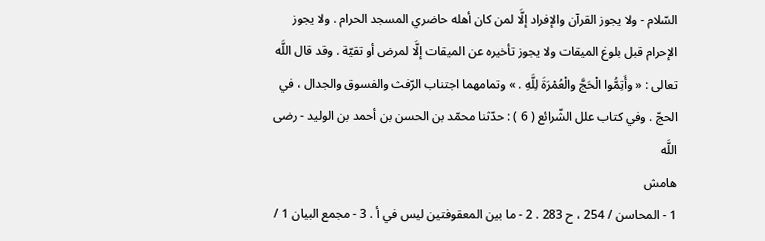السّلام - ولا يجوز القرآن والإفراد إلَّا لمن كان أهله حاضري المسجد الحرام . ولا يجوز الإحرام قبل بلوغ الميقات ولا يجوز تأخيره عن الميقات إلَّا لمرض أو تقيّة . وقد قال اللَّه تعالى : « وأَتِمُّوا الْحَجَّ والْعُمْرَةَ لِلَّهِ . » وتمامهما اجتناب الرّفث والفسوق والجدال ، في الحجّ . وفي كتاب علل الشّرائع ( 6 ) : حدّثنا محمّد بن الحسن بن أحمد بن الوليد - رضى اللَّه
هامش
1 - المحاسن / 254 ، ح 283 . 2 - ما بين المعقوفتين ليس في أ . 3 - مجمع البيان 1 /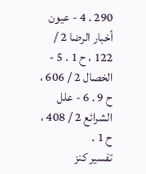290 . 4 - عيون أخبار الرضا 2 / 122 ، ح 1 . 5 - الخصال 2 / 606 ، ح 9 . 6 - علل الشرائع 2 / 408 ، ح 1 .
تفسير كنز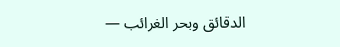الدقائق وبحر الغرائب —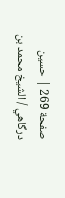صفحة 269 | حسين درگاهي / الشيخ محمد بن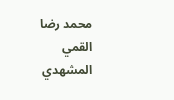محمد رضا القمي المشهدي